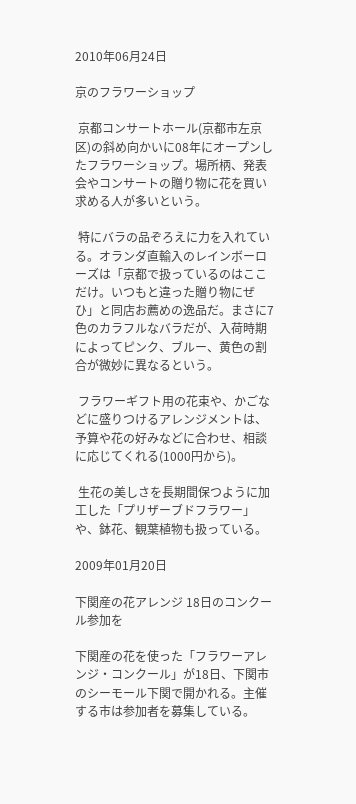2010年06月24日

京のフラワーショップ

 京都コンサートホール(京都市左京区)の斜め向かいに08年にオープンしたフラワーショップ。場所柄、発表会やコンサートの贈り物に花を買い求める人が多いという。

 特にバラの品ぞろえに力を入れている。オランダ直輸入のレインボーローズは「京都で扱っているのはここだけ。いつもと違った贈り物にぜひ」と同店お薦めの逸品だ。まさに7色のカラフルなバラだが、入荷時期によってピンク、ブルー、黄色の割合が微妙に異なるという。

 フラワーギフト用の花束や、かごなどに盛りつけるアレンジメントは、予算や花の好みなどに合わせ、相談に応じてくれる(1000円から)。

 生花の美しさを長期間保つように加工した「プリザーブドフラワー」や、鉢花、観葉植物も扱っている。

2009年01月20日

下関産の花アレンジ 18日のコンクール参加を

下関産の花を使った「フラワーアレンジ・コンクール」が18日、下関市のシーモール下関で開かれる。主催する市は参加者を募集している。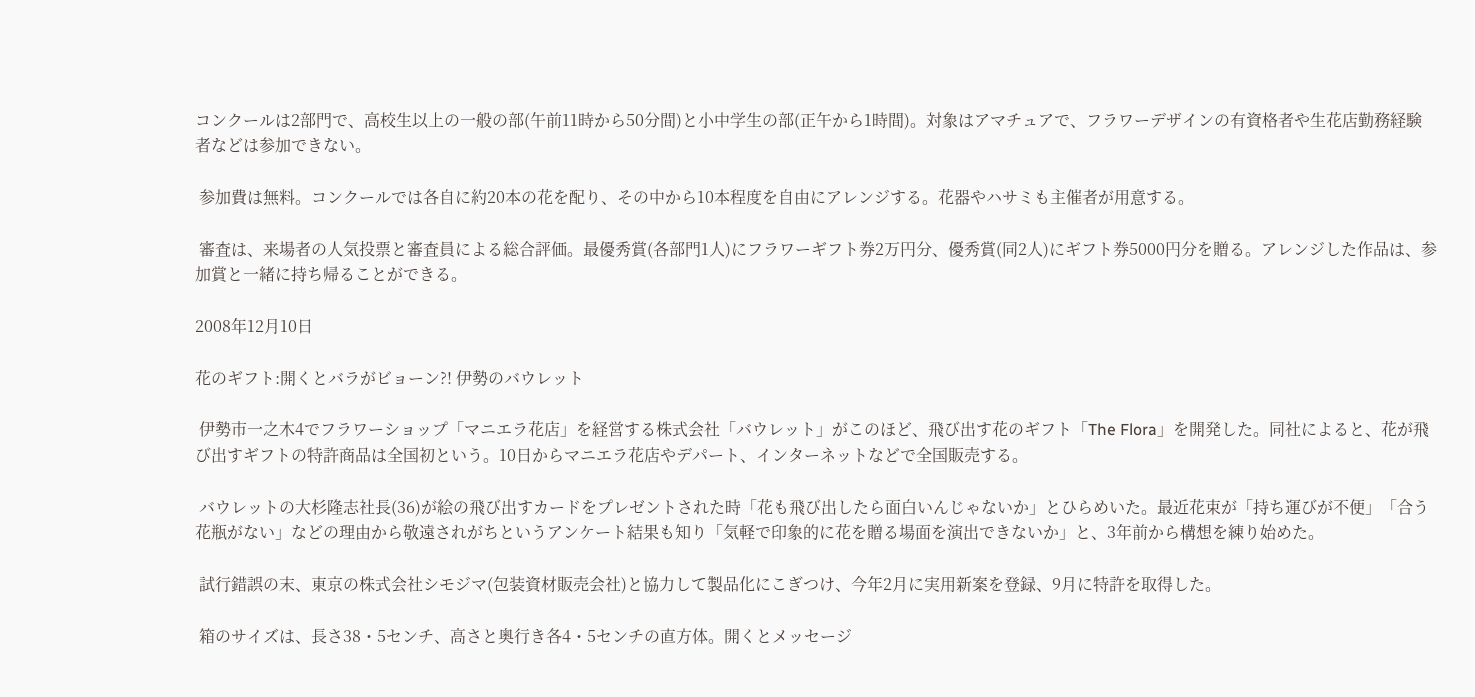コンクールは2部門で、高校生以上の一般の部(午前11時から50分間)と小中学生の部(正午から1時間)。対象はアマチュアで、フラワーデザインの有資格者や生花店勤務経験者などは参加できない。

 参加費は無料。コンクールでは各自に約20本の花を配り、その中から10本程度を自由にアレンジする。花器やハサミも主催者が用意する。

 審査は、来場者の人気投票と審査員による総合評価。最優秀賞(各部門1人)にフラワーギフト券2万円分、優秀賞(同2人)にギフト券5000円分を贈る。アレンジした作品は、参加賞と一緒に持ち帰ることができる。

2008年12月10日

花のギフト:開くとバラがビョーン?! 伊勢のバウレット

 伊勢市一之木4でフラワーショップ「マニエラ花店」を経営する株式会社「バウレット」がこのほど、飛び出す花のギフト「The Flora」を開発した。同社によると、花が飛び出すギフトの特許商品は全国初という。10日からマニエラ花店やデパート、インターネットなどで全国販売する。

 バウレットの大杉隆志社長(36)が絵の飛び出すカードをプレゼントされた時「花も飛び出したら面白いんじゃないか」とひらめいた。最近花束が「持ち運びが不便」「合う花瓶がない」などの理由から敬遠されがちというアンケート結果も知り「気軽で印象的に花を贈る場面を演出できないか」と、3年前から構想を練り始めた。

 試行錯誤の末、東京の株式会社シモジマ(包装資材販売会社)と協力して製品化にこぎつけ、今年2月に実用新案を登録、9月に特許を取得した。

 箱のサイズは、長さ38・5センチ、高さと奥行き各4・5センチの直方体。開くとメッセージ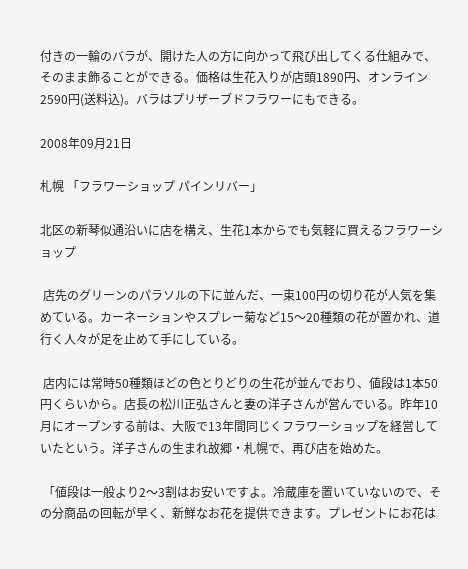付きの一輪のバラが、開けた人の方に向かって飛び出してくる仕組みで、そのまま飾ることができる。価格は生花入りが店頭1890円、オンライン2590円(送料込)。バラはプリザーブドフラワーにもできる。

2008年09月21日

札幌 「フラワーショップ パインリバー」

北区の新琴似通沿いに店を構え、生花1本からでも気軽に買えるフラワーショップ

 店先のグリーンのパラソルの下に並んだ、一束100円の切り花が人気を集めている。カーネーションやスプレー菊など15〜20種類の花が置かれ、道行く人々が足を止めて手にしている。

 店内には常時50種類ほどの色とりどりの生花が並んでおり、値段は1本50円くらいから。店長の松川正弘さんと妻の洋子さんが営んでいる。昨年10月にオープンする前は、大阪で13年間同じくフラワーショップを経営していたという。洋子さんの生まれ故郷・札幌で、再び店を始めた。

 「値段は一般より2〜3割はお安いですよ。冷蔵庫を置いていないので、その分商品の回転が早く、新鮮なお花を提供できます。プレゼントにお花は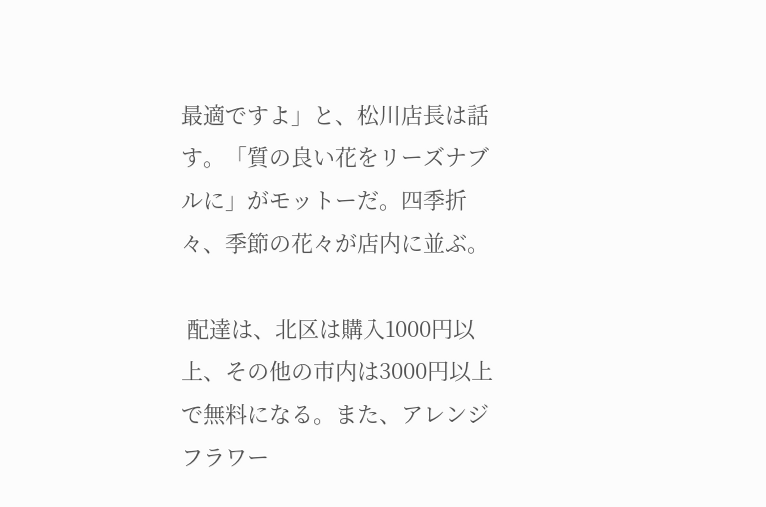最適ですよ」と、松川店長は話す。「質の良い花をリーズナブルに」がモットーだ。四季折々、季節の花々が店内に並ぶ。

 配達は、北区は購入1000円以上、その他の市内は3000円以上で無料になる。また、アレンジフラワー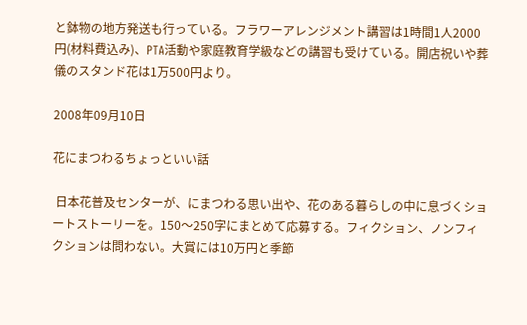と鉢物の地方発送も行っている。フラワーアレンジメント講習は1時間1人2000円(材料費込み)、PTA活動や家庭教育学級などの講習も受けている。開店祝いや葬儀のスタンド花は1万500円より。

2008年09月10日

花にまつわるちょっといい話

 日本花普及センターが、にまつわる思い出や、花のある暮らしの中に息づくショートストーリーを。150〜250字にまとめて応募する。フィクション、ノンフィクションは問わない。大賞には10万円と季節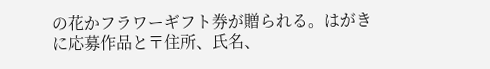の花かフラワーギフト券が贈られる。はがきに応募作品と〒住所、氏名、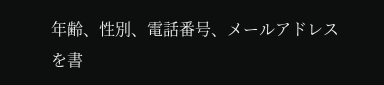年齢、性別、電話番号、メールアドレスを書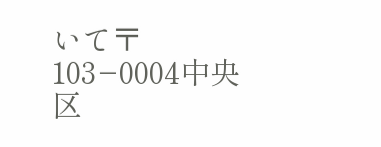いて〒103−0004中央区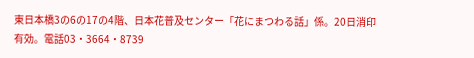東日本橋3の6の17の4階、日本花普及センター「花にまつわる話」係。20日消印有効。電話03・3664・8739